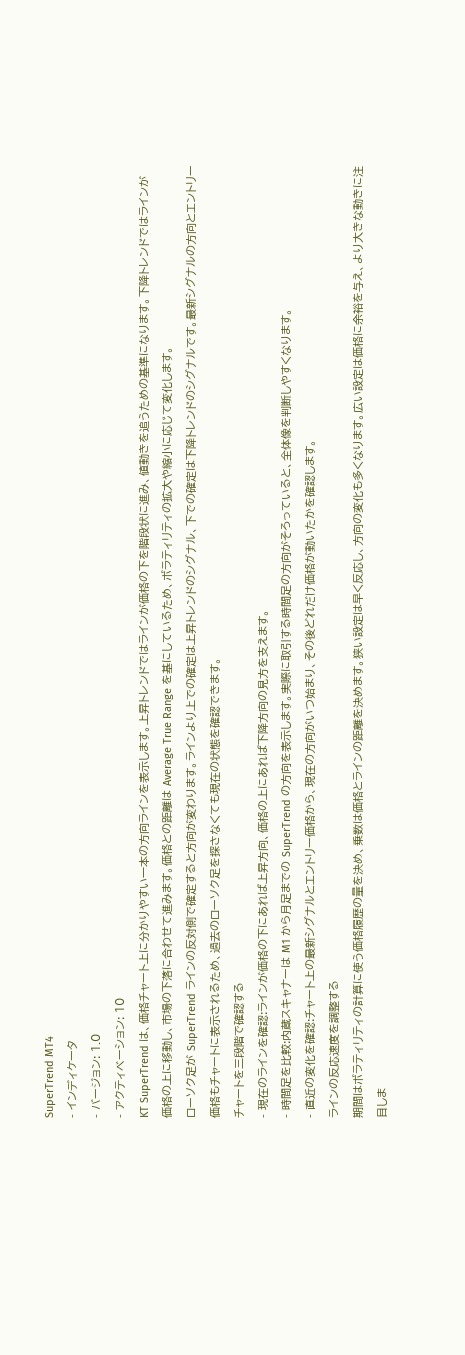SuperTrend MT4
- インディケータ
- バージョン: 1.0
- アクティベーション: 10
KT SuperTrend は、価格チャート上に分かりやすい一本の方向ラインを表示します。上昇トレンドではラインが価格の下を階段状に進み、値動きを追うための基準になります。下降トレンドではラインが価格の上に移動し、市場の下落に合わせて進みます。価格との距離は Average True Range を基にしているため、ボラティリティの拡大や縮小に応じて変化します。
ローソク足が SuperTrend ラインの反対側で確定すると方向が変わります。ラインより上での確定は上昇トレンドのシグナル、下での確定は下降トレンドのシグナルです。最新シグナルの方向とエントリー価格もチャートに表示されるため、過去のローソク足を探さなくても現在の状態を確認できます。
チャートを三段階で確認する
- 現在のラインを確認:ラインが価格の下にあれば上昇方向、価格の上にあれば下降方向の見方を支えます。
- 時間足を比較:内蔵スキャナーは M1 から月足までの SuperTrend の方向を表示します。実際に取引する時間足の方向がそろっていると、全体像を判断しやすくなります。
- 直近の変化を確認:チャート上の最新シグナルとエントリー価格から、現在の方向がいつ始まり、その後どれだけ価格が動いたかを確認します。
ラインの反応速度を調整する
期間はボラティリティの計算に使う価格履歴の量を決め、乗数は価格とラインの距離を決めます。狭い設定は早く反応し、方向の変化も多くなります。広い設定は価格に余裕を与え、より大きな動きに注目しま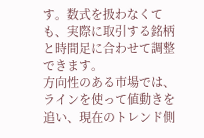す。数式を扱わなくても、実際に取引する銘柄と時間足に合わせて調整できます。
方向性のある市場では、ラインを使って値動きを追い、現在のトレンド側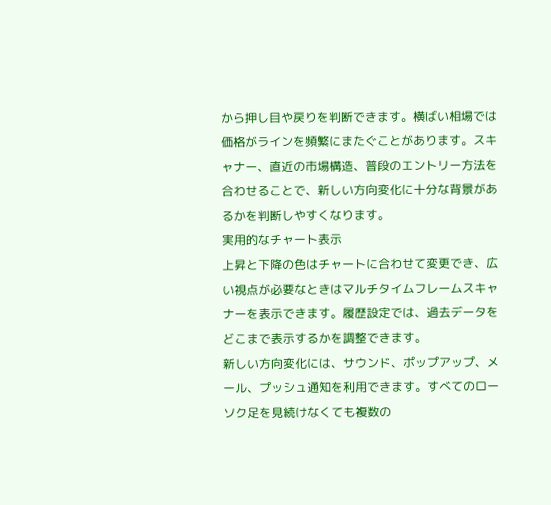から押し目や戻りを判断できます。横ばい相場では価格がラインを頻繁にまたぐことがあります。スキャナー、直近の市場構造、普段のエントリー方法を合わせることで、新しい方向変化に十分な背景があるかを判断しやすくなります。
実用的なチャート表示
上昇と下降の色はチャートに合わせて変更でき、広い視点が必要なときはマルチタイムフレームスキャナーを表示できます。履歴設定では、過去データをどこまで表示するかを調整できます。
新しい方向変化には、サウンド、ポップアップ、メール、プッシュ通知を利用できます。すべてのローソク足を見続けなくても複数の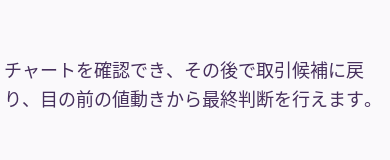チャートを確認でき、その後で取引候補に戻り、目の前の値動きから最終判断を行えます。